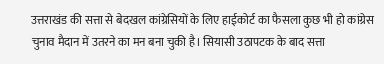उत्तराखंड की सत्ता से बेदखल कांग्रेसियों के लिए हाईकोर्ट का फैसला कुछ भी हो कांग्रेस चुनाव मैदान में उतरने का मन बना चुकी है। सियासी उठापटक के बाद सत्ता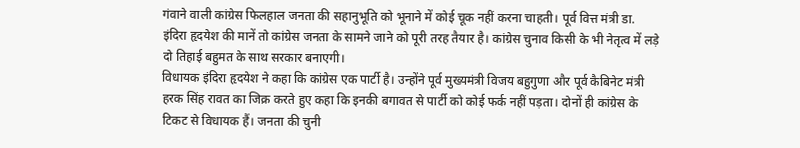गंवाने वाली कांग्रेस फिलहाल जनता की सहानुभूति को भूनाने में कोई चूक नहीं करना चाहती। पूर्व वित्त मंत्री डा. इंदिरा हृदयेश की मानें तो कांग्रेस जनता के सामने जाने को पूरी तरह तैयार है। कांग्रेस चुनाव किसी के भी नेतृत्व में लड़े दो तिहाई बहुमत के साथ सरकार बनाएगी।
विधायक इंदिरा हृदयेश ने कहा कि कांग्रेस एक पार्टी है। उन्होंने पूर्व मुख्यमंत्री विजय बहुगुणा और पूर्व कैबिनेट मंत्री हरक सिंह रावत का जिक्र करते हुए कहा कि इनकी बगावत से पार्टी को कोई फर्क नहीं पड़ता। दोनों ही कांग्रेस के टिकट से विधायक हैं। जनता की चुनी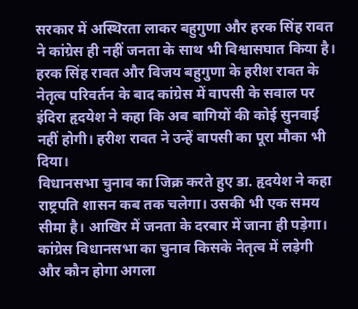सरकार में अस्थिरता लाकर बहुगुणा और हरक सिंह रावत ने कांग्रेस ही नहीं जनता के साथ भी विश्वासघात किया है। हरक सिंह रावत और विजय बहुगुणा के हरीश रावत के नेतृत्व परिवर्तन के बाद कांग्रेस में वापसी के सवाल पर इंदिरा हृदयेश ने कहा कि अब बागियों की कोई सुनवाई नहीं होगी। हरीश रावत ने उन्हें वापसी का पूरा मौका भी दिया।
विधानसभा चुनाव का जिक्र करते हुए डा. हृदयेश ने कहा राष्ट्रपति शासन कब तक चलेगा। उसकी भी एक समय सीमा है। आखिर में जनता के दरबार में जाना ही पड़ेगा। कांग्रेस विधानसभा का चुनाव किसके नेतृत्व में लड़ेगी और कौन होगा अगला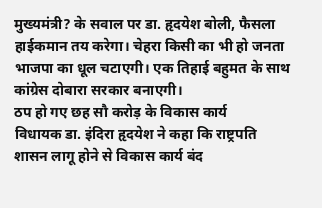मुख्यमंत्री? के सवाल पर डा. हृदयेश बोली, फैसला हाईकमान तय करेगा। चेहरा किसी का भी हो जनता भाजपा का धूल चटाएगी। एक तिहाई बहुमत के साथ कांग्रेस दोबारा सरकार बनाएगी।
ठप हो गए छह सौ करोड़ के विकास कार्य
विधायक डा. इंदिरा हृदयेश ने कहा कि राष्ट्रपति शासन लागू होने से विकास कार्य बंद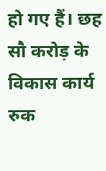हो गए हैं। छह सौ करोड़ के विकास कार्य रुक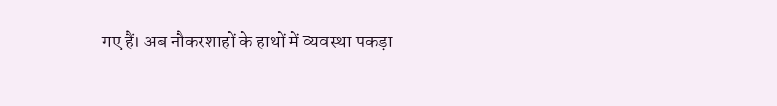गए हैं। अब नौकरशाहों के हाथों में व्यवस्था पकड़ा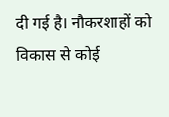दी गई है। नौकरशाहों को विकास से कोई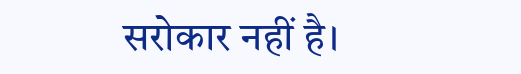सरोकार नहीं है।